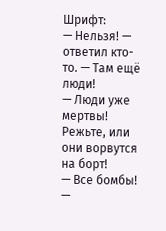Шрифт:
— Нельзя! — ответил кто-то. — Там ещё люди!
— Люди уже мертвы! Режьте, или они ворвутся на борт!
— Все бомбы! —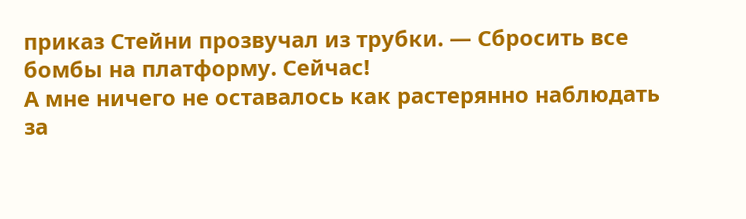приказ Стейни прозвучал из трубки. — Сбросить все бомбы на платформу. Сейчас!
А мне ничего не оставалось как растерянно наблюдать за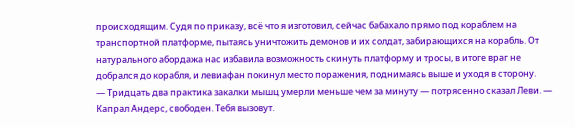происходящим. Судя по приказу, всё что я изготовил, сейчас бабахало прямо под кораблем на транспортной платформе, пытаясь уничтожить демонов и их солдат, забирающихся на корабль. От натурального абордажа нас избавила возможность скинуть платформу и тросы, в итоге враг не добрался до корабля, и левиафан покинул место поражения, поднимаясь выше и уходя в сторону.
— Тридцать два практика закалки мышц умерли меньше чем за минуту — потрясенно сказал Леви. — Капрал Андерс, свободен. Тебя вызовут.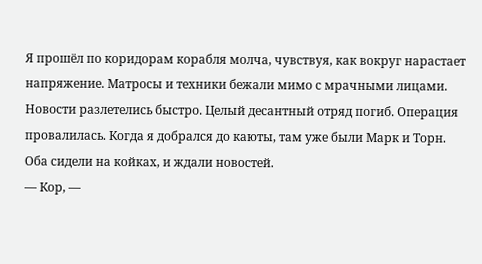Я прошёл по коридорам корабля молча, чувствуя, как вокруг нарастает напряжение. Матросы и техники бежали мимо с мрачными лицами. Новости разлетелись быстро. Целый десантный отряд погиб. Операция провалилась. Когда я добрался до каюты, там уже были Марк и Торн. Оба сидели на койках, и ждали новостей.
— Кор, —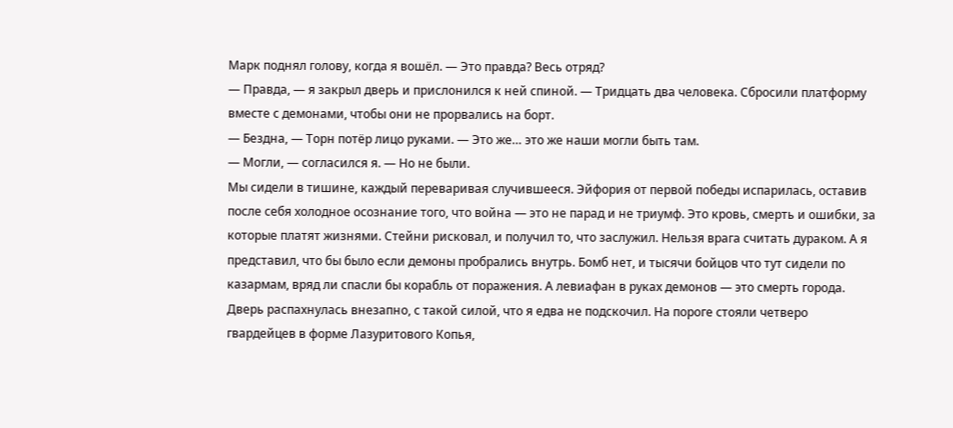Марк поднял голову, когда я вошёл. — Это правда? Весь отряд?
— Правда, — я закрыл дверь и прислонился к ней спиной. — Тридцать два человека. Сбросили платформу вместе с демонами, чтобы они не прорвались на борт.
— Бездна, — Торн потёр лицо руками. — Это же… это же наши могли быть там.
— Могли, — согласился я. — Но не были.
Мы сидели в тишине, каждый переваривая случившееся. Эйфория от первой победы испарилась, оставив после себя холодное осознание того, что война — это не парад и не триумф. Это кровь, смерть и ошибки, за которые платят жизнями. Стейни рисковал, и получил то, что заслужил. Нельзя врага считать дураком. А я представил, что бы было если демоны пробрались внутрь. Бомб нет, и тысячи бойцов что тут сидели по казармам, вряд ли спасли бы корабль от поражения. А левиафан в руках демонов — это смерть города.
Дверь распахнулась внезапно, с такой силой, что я едва не подскочил. На пороге стояли четверо гвардейцев в форме Лазуритового Копья,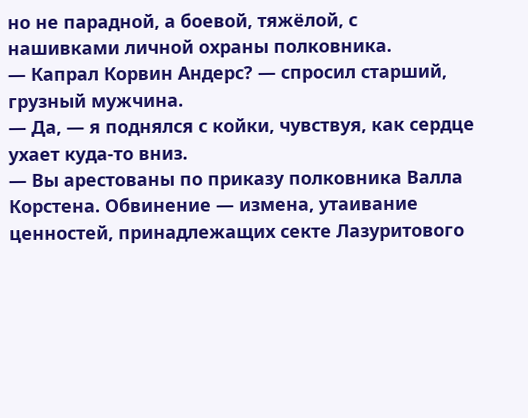но не парадной, а боевой, тяжёлой, с нашивками личной охраны полковника.
— Капрал Корвин Андерс? — спросил старший, грузный мужчина.
— Да, — я поднялся с койки, чувствуя, как сердце ухает куда-то вниз.
— Вы арестованы по приказу полковника Валла Корстена. Обвинение — измена, утаивание ценностей, принадлежащих секте Лазуритового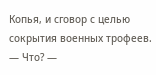Копья, и сговор с целью сокрытия военных трофеев.
— Что? —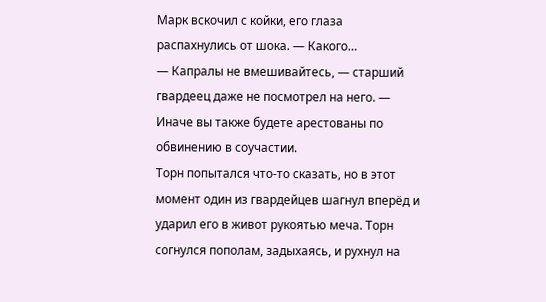Марк вскочил с койки, его глаза распахнулись от шока. — Какого…
— Капралы не вмешивайтесь, — старший гвардеец даже не посмотрел на него. — Иначе вы также будете арестованы по обвинению в соучастии.
Торн попытался что-то сказать, но в этот момент один из гвардейцев шагнул вперёд и ударил его в живот рукоятью меча. Торн согнулся пополам, задыхаясь, и рухнул на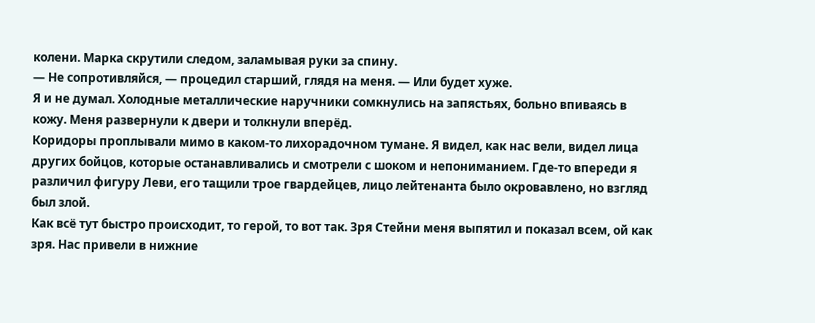колени. Марка скрутили следом, заламывая руки за спину.
— Не сопротивляйся, — процедил старший, глядя на меня. — Или будет хуже.
Я и не думал. Холодные металлические наручники сомкнулись на запястьях, больно впиваясь в кожу. Меня развернули к двери и толкнули вперёд.
Коридоры проплывали мимо в каком-то лихорадочном тумане. Я видел, как нас вели, видел лица других бойцов, которые останавливались и смотрели с шоком и непониманием. Где-то впереди я различил фигуру Леви, его тащили трое гвардейцев, лицо лейтенанта было окровавлено, но взгляд был злой.
Как всё тут быстро происходит, то герой, то вот так. Зря Стейни меня выпятил и показал всем, ой как зря. Нас привели в нижние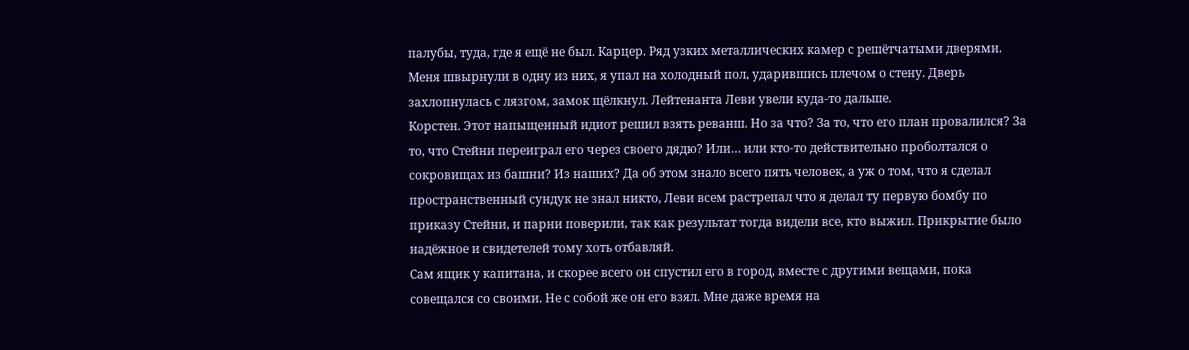палубы, туда, где я ещё не был. Карцер. Ряд узких металлических камер с решётчатыми дверями. Меня швырнули в одну из них, я упал на холодный пол, ударившись плечом о стену. Дверь захлопнулась с лязгом, замок щёлкнул. Лейтенанта Леви увели куда-то дальше.
Корстен. Этот напыщенный идиот решил взять реванш. Но за что? За то, что его план провалился? За то, что Стейни переиграл его через своего дядю? Или… или кто-то действительно проболтался о сокровищах из башни? Из наших? Да об этом знало всего пять человек, а уж о том, что я сделал пространственный сундук не знал никто, Леви всем растрепал что я делал ту первую бомбу по приказу Стейни, и парни поверили, так как результат тогда видели все, кто выжил. Прикрытие было надёжное и свидетелей тому хоть отбавляй.
Сам ящик у капитана, и скорее всего он спустил его в город, вместе с другими вещами, пока совещался со своими. Не с собой же он его взял. Мне даже время на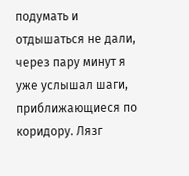подумать и отдышаться не дали, через пару минут я уже услышал шаги, приближающиеся по коридору. Лязг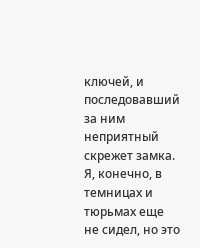ключей, и последовавший за ним неприятный скрежет замка. Я, конечно, в темницах и тюрьмах еще не сидел, но это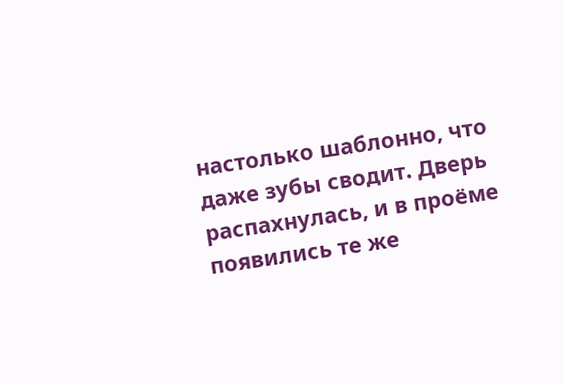настолько шаблонно, что даже зубы сводит. Дверь распахнулась, и в проёме появились те же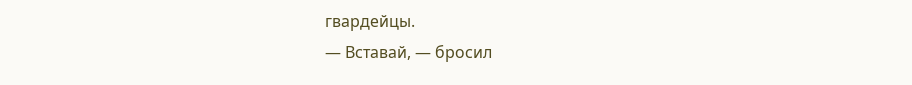гвардейцы.
— Вставай, — бросил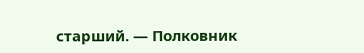старший. — Полковник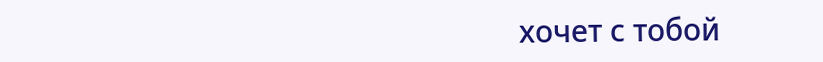хочет с тобой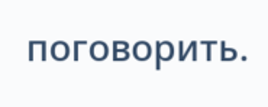поговорить.